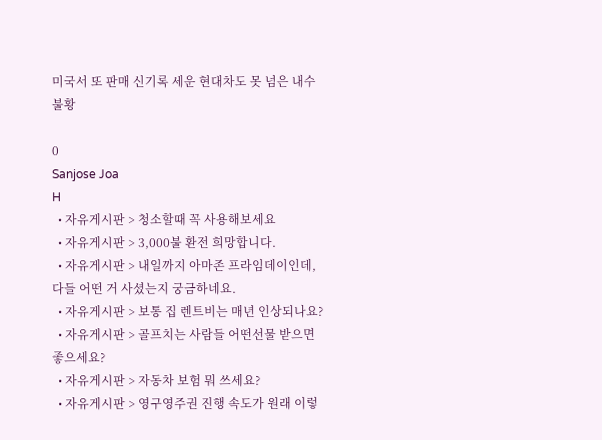미국서 또 판매 신기록 세운 현대차도 못 넘은 내수 불황

0
Sanjose Joa
H
  • 자유게시판 > 청소할때 꼭 사용해보세요
  • 자유게시판 > 3,000불 환전 희망합니다.
  • 자유게시판 > 내일까지 아마존 프라임데이인데, 다들 어떤 거 사셨는지 궁금하네요.
  • 자유게시판 > 보통 집 렌트비는 매년 인상되나요?
  • 자유게시판 > 골프치는 사람들 어떤선물 받으면 좋으세요?
  • 자유게시판 > 자동차 보험 뭐 쓰세요?
  • 자유게시판 > 영구영주권 진행 속도가 원래 이렇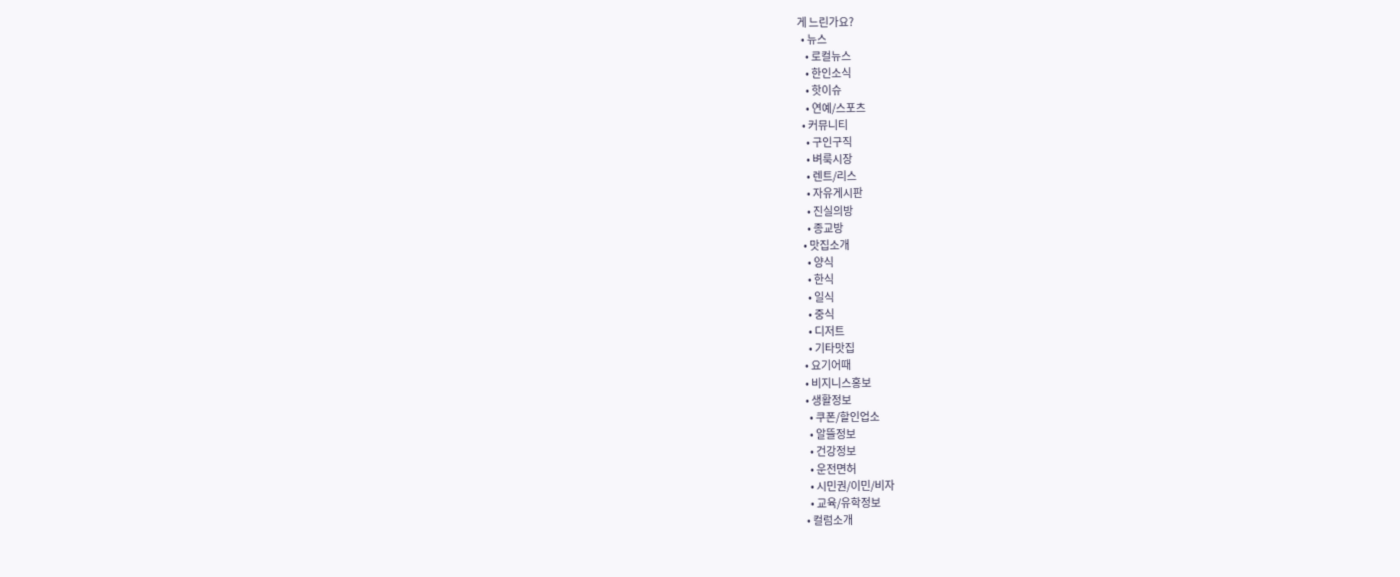게 느린가요?
  • 뉴스
    • 로컬뉴스
    • 한인소식
    • 핫이슈
    • 연예/스포츠
  • 커뮤니티
    • 구인구직
    • 벼룩시장
    • 렌트/리스
    • 자유게시판
    • 진실의방
    • 종교방
  • 맛집소개
    • 양식
    • 한식
    • 일식
    • 중식
    • 디저트
    • 기타맛집
  • 요기어때
  • 비지니스홍보
  • 생활정보
    • 쿠폰/할인업소
    • 알뜰정보
    • 건강정보
    • 운전면허
    • 시민권/이민/비자
    • 교육/유학정보
  • 컬럼소개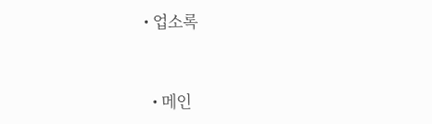• 업소록



  • 메인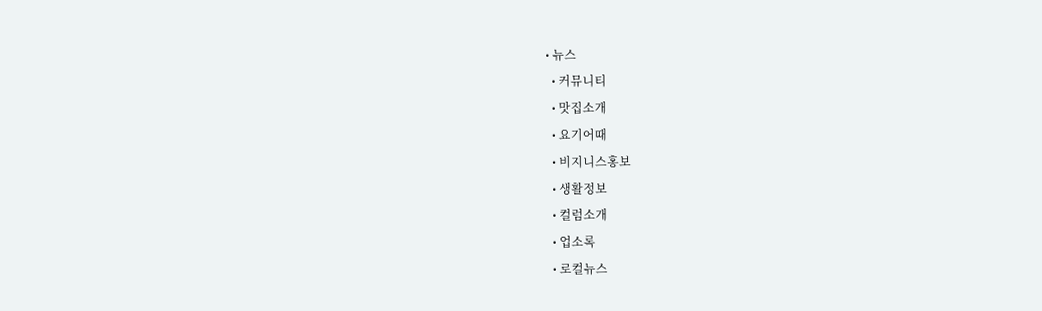• 뉴스
  • 커뮤니티
  • 맛집소개
  • 요기어때
  • 비지니스홍보
  • 생활정보
  • 컬럼소개
  • 업소록
  • 로컬뉴스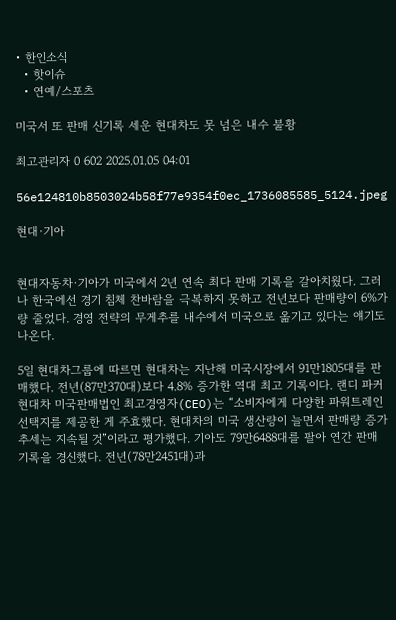• 한인소식
  • 핫이슈
  • 연예/스포츠

미국서 또 판매 신기록 세운 현대차도 못 넘은 내수 불황

최고관리자 0 602 2025.01.05 04:01

56e124810b8503024b58f77e9354f0ec_1736085585_5124.jpeg

현대·기아


현대자동차·기아가 미국에서 2년 연속 최다 판매 기록을 갈아치웠다. 그러나 한국에선 경기 침체 찬바람을 극복하지 못하고 전년보다 판매량이 6%가량 줄었다. 경영 전략의 무게추를 내수에서 미국으로 옮기고 있다는 얘기도 나온다.

5일 현대차그룹에 따르면 현대차는 지난해 미국시장에서 91만1805대를 판매했다. 전년(87만370대)보다 4.8% 증가한 역대 최고 기록이다. 랜디 파커 현대차 미국판매법인 최고경영자(CEO)는 “소비자에게 다양한 파워트레인 선택지를 제공한 게 주효했다. 현대차의 미국 생산량이 늘면서 판매량 증가 추세는 지속될 것”이라고 평가했다. 기아도 79만6488대를 팔아 연간 판매 기록을 경신했다. 전년(78만2451대)과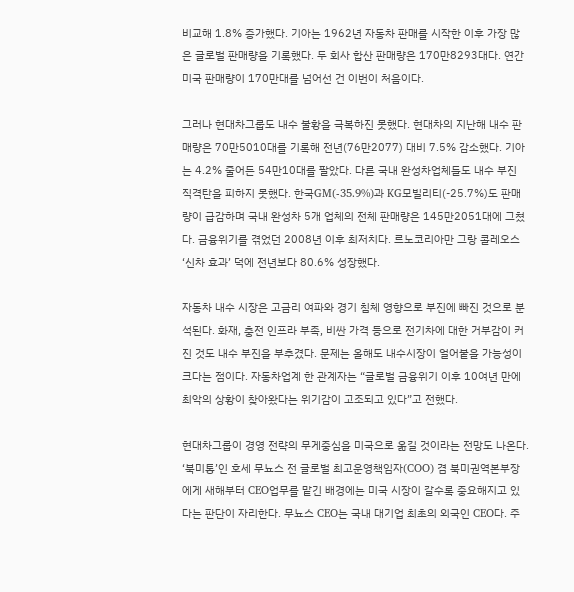비교해 1.8% 증가했다. 기아는 1962년 자동차 판매를 시작한 이후 가장 많은 글로벌 판매량을 기록했다. 두 회사 합산 판매량은 170만8293대다. 연간 미국 판매량이 170만대를 넘어선 건 이번이 처음이다.

그러나 현대차그룹도 내수 불황을 극복하진 못했다. 현대차의 지난해 내수 판매량은 70만5010대를 기록해 전년(76만2077) 대비 7.5% 감소했다. 기아는 4.2% 줄어든 54만10대를 팔았다. 다른 국내 완성차업체들도 내수 부진 직격탄을 피하지 못했다. 한국GM(-35.9%)과 KG모빌리티(-25.7%)도 판매량이 급감하며 국내 완성차 5개 업체의 전체 판매량은 145만2051대에 그쳤다. 금융위기를 겪었던 2008년 이후 최저치다. 르노코리아만 그랑 콜레오스 ‘신차 효과’ 덕에 전년보다 80.6% 성장했다.

자동차 내수 시장은 고금리 여파와 경기 침체 영향으로 부진에 빠진 것으로 분석된다. 화재, 충전 인프라 부족, 비싼 가격 등으로 전기차에 대한 거부감이 커진 것도 내수 부진을 부추겼다. 문제는 올해도 내수시장이 얼어붙을 가능성이 크다는 점이다. 자동차업계 한 관계자는 “글로벌 금융위기 이후 10여년 만에 최악의 상황이 찾아왔다는 위기감이 고조되고 있다”고 전했다.

현대차그룹이 경영 전략의 무게중심을 미국으로 옮길 것이라는 전망도 나온다. ‘북미통’인 호세 무뇨스 전 글로벌 최고운영책임자(COO) 겸 북미권역본부장에게 새해부터 CEO업무를 맡긴 배경에는 미국 시장이 갈수록 중요해지고 있다는 판단이 자리한다. 무뇨스 CEO는 국내 대기업 최초의 외국인 CEO다. 주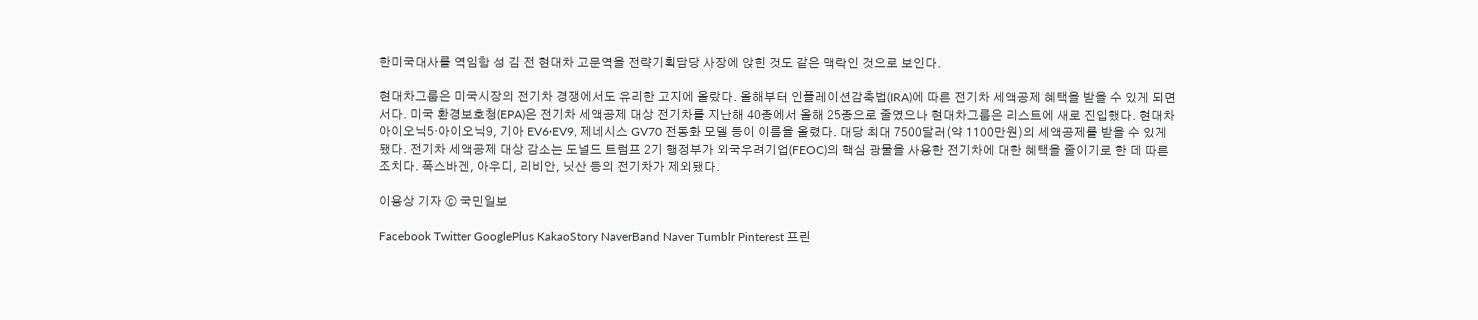한미국대사를 역임함 성 김 전 현대차 고문역을 전략기획담당 사장에 앉힌 것도 같은 맥락인 것으로 보인다.

현대차그룹은 미국시장의 전기차 경쟁에서도 유리한 고지에 올랐다. 올해부터 인플레이션감축법(IRA)에 따른 전기차 세액공제 혜택을 받을 수 있게 되면서다. 미국 환경보호청(EPA)은 전기차 세액공제 대상 전기차를 지난해 40종에서 올해 25종으로 줄였으나 현대차그룹은 리스트에 새로 진입했다. 현대차 아이오닉5·아이오닉9, 기아 EV6·EV9, 제네시스 GV70 전동화 모델 등이 이름을 올렸다. 대당 최대 7500달러(약 1100만원)의 세액공제를 받을 수 있게 됐다. 전기차 세액공제 대상 감소는 도널드 트럼프 2기 행정부가 외국우려기업(FEOC)의 핵심 광물을 사용한 전기차에 대한 혜택을 줄이기로 한 데 따른 조치다. 폭스바겐, 아우디, 리비안, 닛산 등의 전기차가 제외됐다.

이용상 기자 ⓒ 국민일보

Facebook Twitter GooglePlus KakaoStory NaverBand Naver Tumblr Pinterest 프린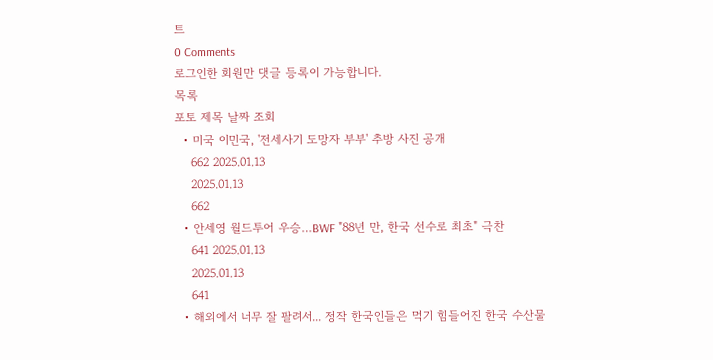트
0 Comments
로그인한 회원만 댓글 등록이 가능합니다.
목록
포토 제목 날짜 조회
  • 미국 이민국, '전세사기 도망자 부부' 추방 사진 공개
    662 2025.01.13
    2025.01.13
    662
  • 안세영 월드투어 우승…BWF "88년 만, 한국 선수로 최초" 극찬
    641 2025.01.13
    2025.01.13
    641
  • 해외에서 너무 잘 팔려서... 정작 한국인들은 먹기 힘들어진 한국 수산물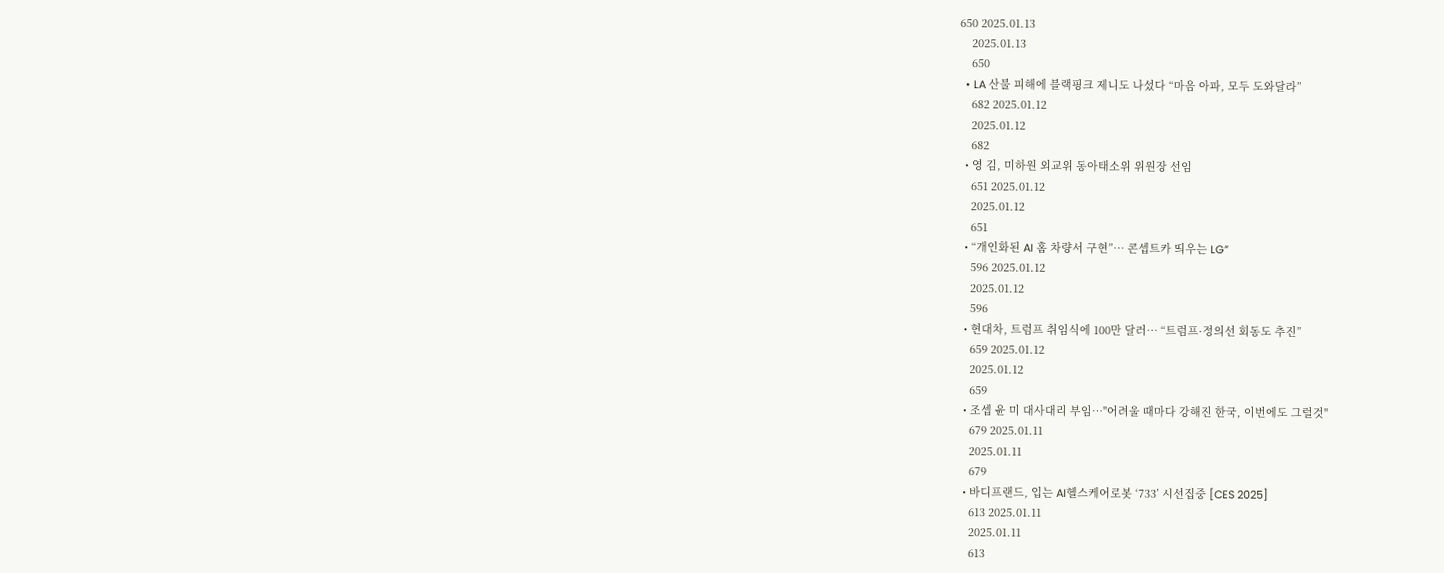650 2025.01.13
    2025.01.13
    650
  • LA 산불 피해에 블랙핑크 제니도 나섰다 “마음 아파, 모두 도와달라”
    682 2025.01.12
    2025.01.12
    682
  • 영 김, 미하원 외교위 동아태소위 위원장 선임
    651 2025.01.12
    2025.01.12
    651
  • “개인화된 AI 홈 차량서 구현”… 콘셉트카 띄우는 LG”
    596 2025.01.12
    2025.01.12
    596
  • 현대차, 트럼프 취임식에 100만 달러… “트럼프·정의선 회동도 추진”
    659 2025.01.12
    2025.01.12
    659
  • 조셉 윤 미 대사대리 부임…"어려울 때마다 강해진 한국, 이번에도 그럴것"
    679 2025.01.11
    2025.01.11
    679
  • 바디프랜드, 입는 AI헬스케어로봇 ‘733’ 시선집중 [CES 2025]
    613 2025.01.11
    2025.01.11
    613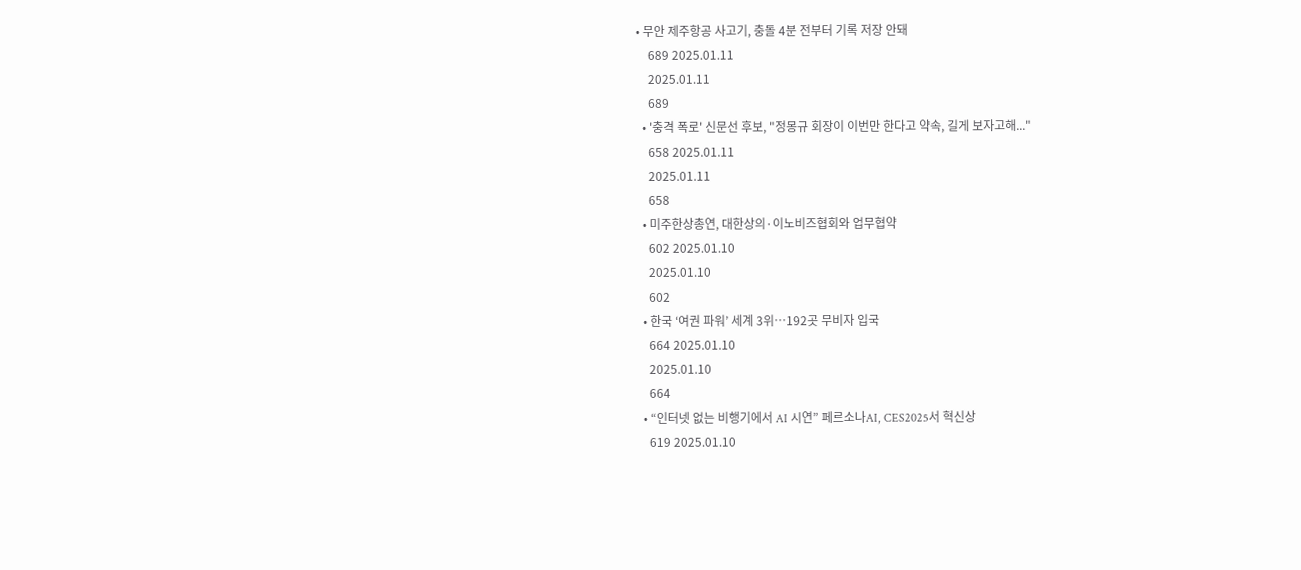• 무안 제주항공 사고기, 충돌 4분 전부터 기록 저장 안돼
    689 2025.01.11
    2025.01.11
    689
  • '충격 폭로' 신문선 후보, "정몽규 회장이 이번만 한다고 약속, 길게 보자고해..."
    658 2025.01.11
    2025.01.11
    658
  • 미주한상총연, 대한상의·이노비즈협회와 업무협약
    602 2025.01.10
    2025.01.10
    602
  • 한국 ‘여권 파워’ 세계 3위…192곳 무비자 입국
    664 2025.01.10
    2025.01.10
    664
  • “인터넷 없는 비행기에서 AI 시연” 페르소나AI, CES2025서 혁신상
    619 2025.01.10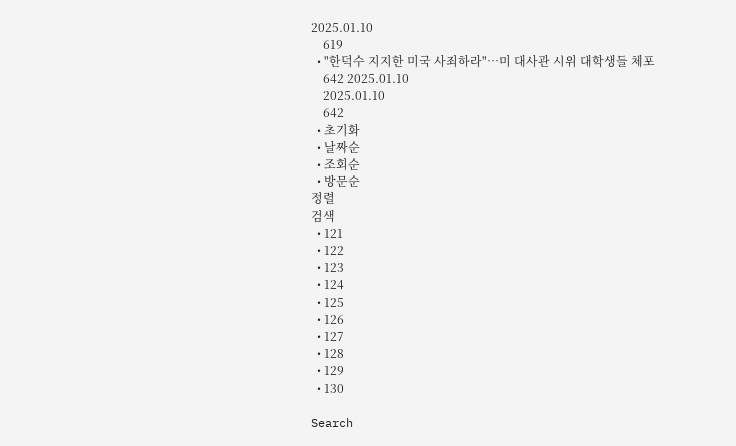2025.01.10
    619
  • "한덕수 지지한 미국 사죄하라"…미 대사관 시위 대학생들 체포
    642 2025.01.10
    2025.01.10
    642
  • 초기화
  • 날짜순
  • 조회순
  • 방문순
정렬
검색
  • 121
  • 122
  • 123
  • 124
  • 125
  • 126
  • 127
  • 128
  • 129
  • 130

Search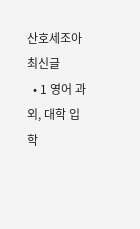산호세조아 최신글
  • 1 영어 과외, 대학 입학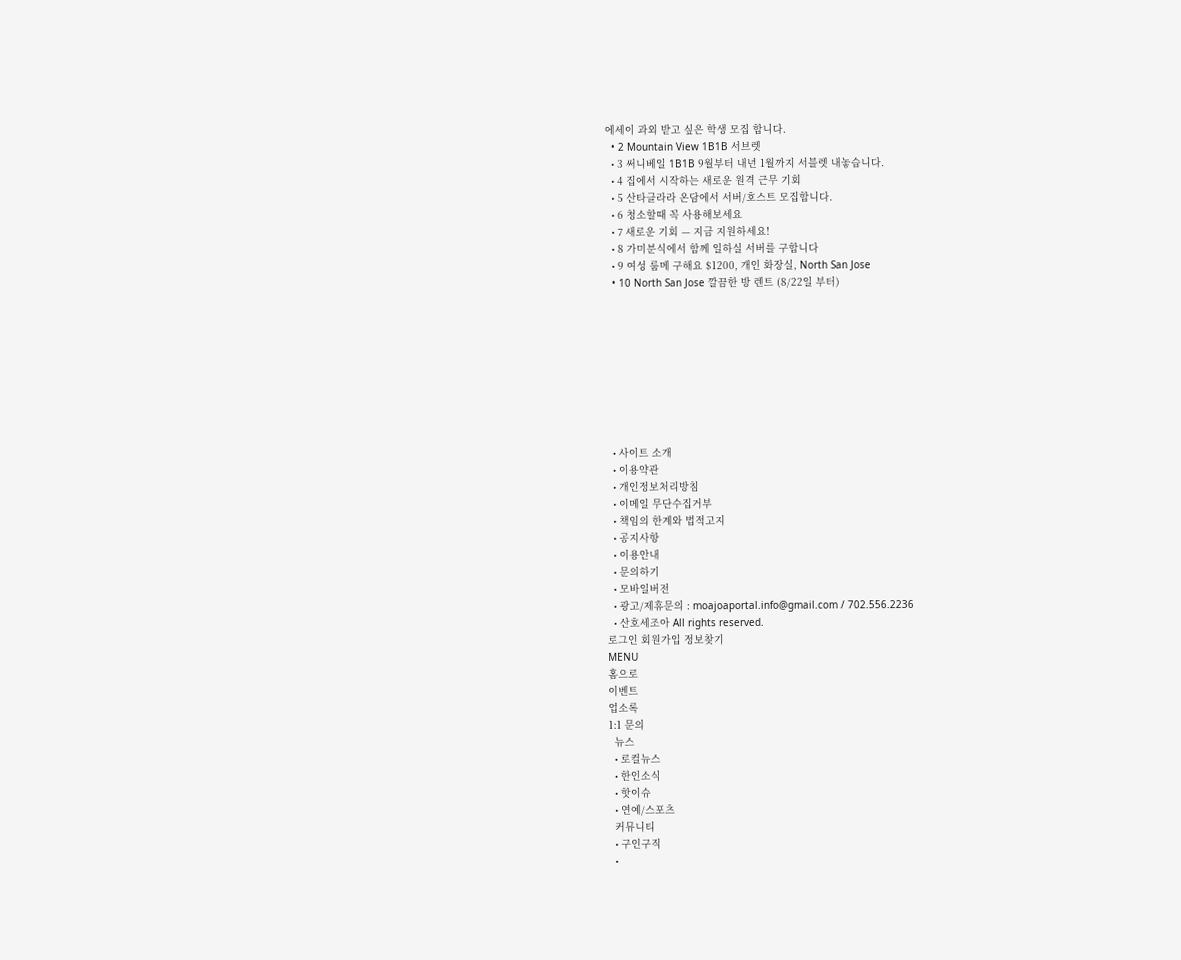에세이 과외 받고 싶은 학생 모집 합니다.
  • 2 Mountain View 1B1B 서브렛
  • 3 써니베일 1B1B 9월부터 내년 1월까지 서블렛 내놓습니다.
  • 4 집에서 시작하는 새로운 원격 근무 기회
  • 5 산타클라라 온담에서 서버/호스트 모집합니다.
  • 6 청소할때 꼭 사용해보세요
  • 7 새로운 기회 — 지금 지원하세요!
  • 8 가미분식에서 함께 일하실 서버를 구합니다
  • 9 여성 룸메 구해요 $1200, 개인 화장실, North San Jose
  • 10 North San Jose 깔끔한 방 렌트 (8/22일 부터)









  • 사이트 소개
  • 이용약관
  • 개인정보처리방침
  • 이메일 무단수집거부
  • 책임의 한계와 법적고지
  • 공지사항
  • 이용안내
  • 문의하기
  • 모바일버전
  • 광고/제휴문의 : moajoaportal.info@gmail.com / 702.556.2236
  • 산호세조아 All rights reserved.
로그인 회원가입 정보찾기
MENU
홈으로
이벤트
업소록
1:1 문의
  뉴스
  • 로컬뉴스
  • 한인소식
  • 핫이슈
  • 연예/스포츠
  커뮤니티
  • 구인구직
  •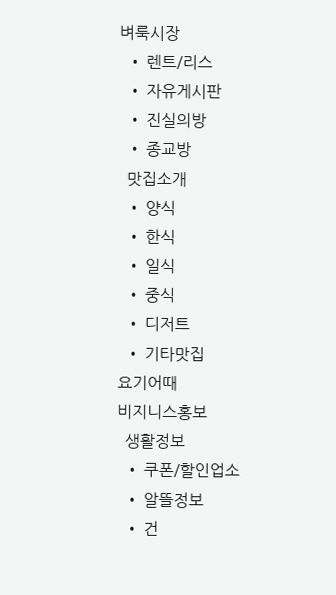벼룩시장
  • 렌트/리스
  • 자유게시판
  • 진실의방
  • 종교방
  맛집소개
  • 양식
  • 한식
  • 일식
  • 중식
  • 디저트
  • 기타맛집
요기어때
비지니스홍보
  생활정보
  • 쿠폰/할인업소
  • 알뜰정보
  • 건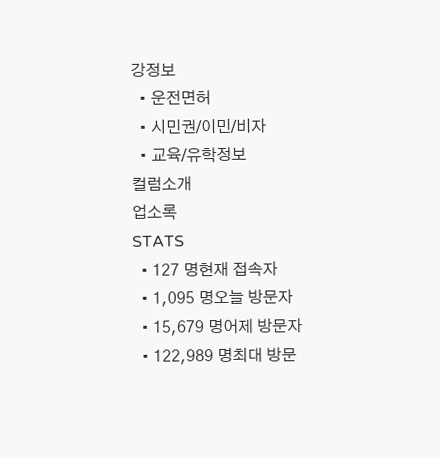강정보
  • 운전면허
  • 시민권/이민/비자
  • 교육/유학정보
컬럼소개
업소록
STATS
  • 127 명현재 접속자
  • 1,095 명오늘 방문자
  • 15,679 명어제 방문자
  • 122,989 명최대 방문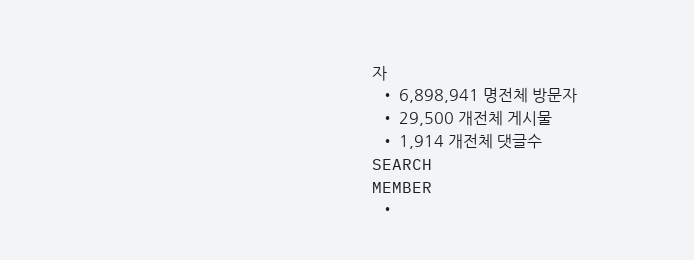자
  • 6,898,941 명전체 방문자
  • 29,500 개전체 게시물
  • 1,914 개전체 댓글수
SEARCH
MEMBER
  •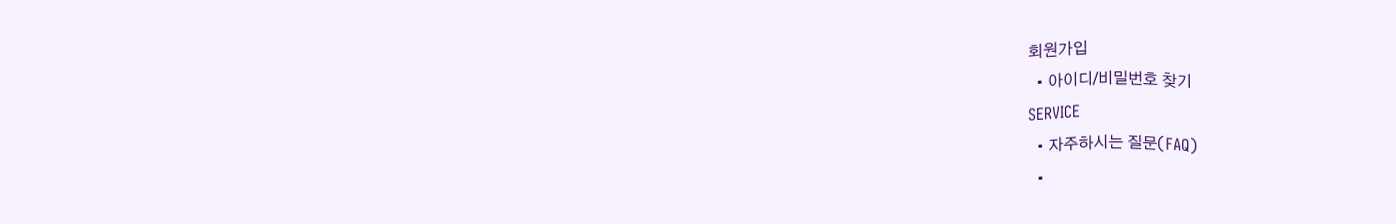회원가입
  • 아이디/비밀번호 찾기
SERVICE
  • 자주하시는 질문(FAQ)
  •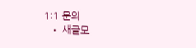1:1 문의
  • 새글모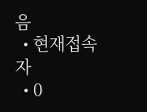음
  • 현재접속자
  • 0